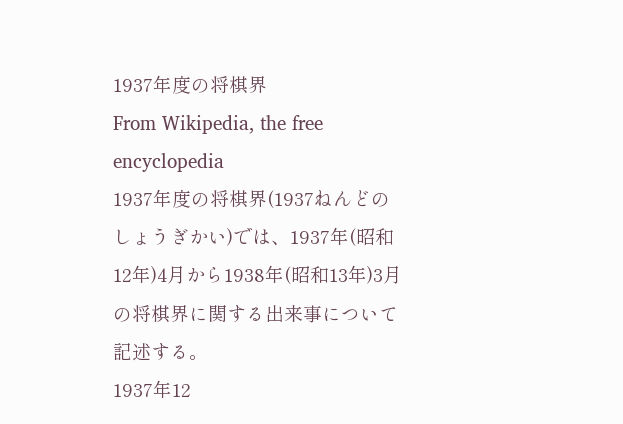1937年度の将棋界
From Wikipedia, the free encyclopedia
1937年度の将棋界(1937ねんどのしょうぎかい)では、1937年(昭和12年)4月から1938年(昭和13年)3月の将棋界に関する出来事について記述する。
1937年12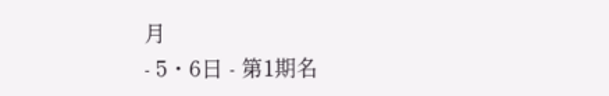月
- 5・6日 - 第1期名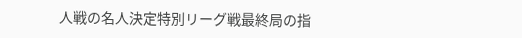人戦の名人決定特別リーグ戦最終局の指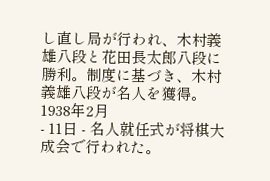し直し局が行われ、木村義雄八段と花田長太郎八段に勝利。制度に基づき、木村義雄八段が名人を獲得。
1938年2月
- 11日 - 名人就任式が将棋大成会で行われた。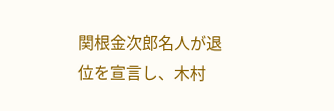関根金次郎名人が退位を宣言し、木村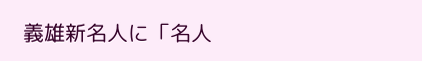義雄新名人に「名人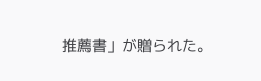推薦書」が贈られた。